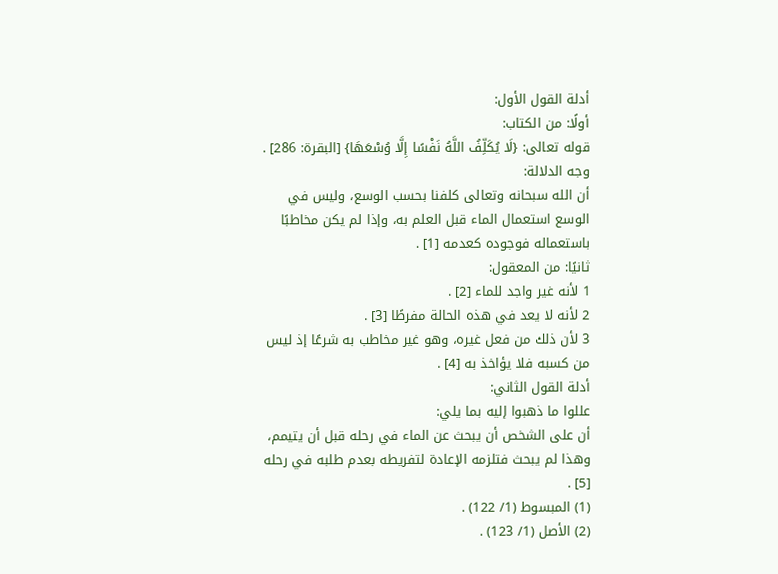أدلة القول الأول:
أولًا: من الكتاب:
قوله تعالى: {لَا يُكَلِّفُ اللَّهُ نَفْسًا إِلَّا وُسْعَهَا} [البقرة: 286] .
وجه الدلالة:
أن الله سبحانه وتعالى كلفنا بحسب الوسع، وليس في الوسع استعمال الماء قبل العلم به، وإذا لم يكن مخاطبًا باستعماله فوجوده كعدمه [1] .
ثانيًا: من المعقول:
1 لأنه غير واجد للماء [2] .
2 لأنه لا يعد في هذه الحالة مفرطًا [3] .
3 لأن ذلك من فعل غيره، وهو غير مخاطب به شرعًا إذ ليس من كسبه فلا يؤاخذ به [4] .
أدلة القول الثاني:
عللوا ما ذهبوا إليه بما يلي:
أن على الشخص أن يبحث عن الماء في رحله قبل أن يتيمم، وهذا لم يبحث فتلزمه الإعادة لتفريطه بعدم طلبه في رحله [5] .
(1) المبسوط (1/ 122) .
(2) الأصل (1/ 123) .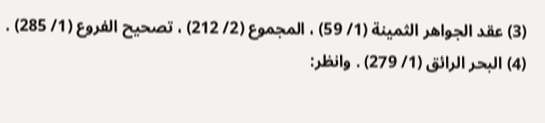(3) عقد الجواهر الثمينة (1/ 59) ، المجموع (2/ 212) ، تصحيح الفروع (1/ 285) .
(4) البحر الرائق (1/ 279) . وانظر: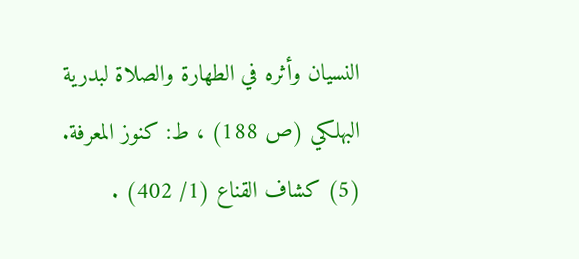النسيان وأثره في الطهارة والصلاة لبدرية البهلكي (ص 188) ، ط: كنوز المعرفة.
(5) كشاف القناع (1/ 402) .